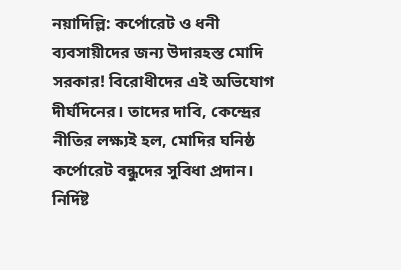নয়াদিল্লি: কর্পোরেট ও ধনী ব্যবসায়ীদের জন্য উদারহস্ত মোদি সরকার! বিরোধীদের এই অভিযোগ দীর্ঘদিনের। তাদের দাবি, কেন্দ্রের নীতির লক্ষ্যই হল, মোদির ঘনিষ্ঠ কর্পোরেট বন্ধুদের সুবিধা প্রদান। নির্দিষ্ট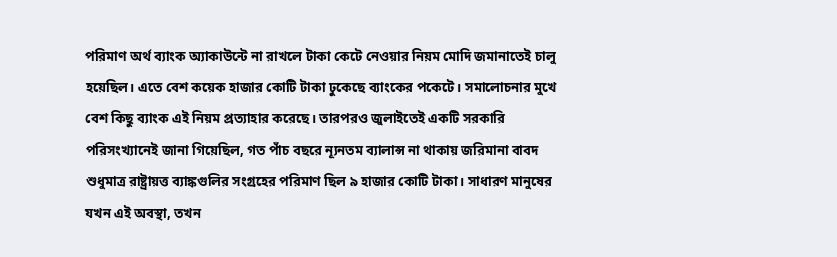পরিমাণ অর্থ ব্যাংক অ্যাকাউন্টে না রাখলে টাকা কেটে নেওয়ার নিয়ম মোদি জমানাতেই চালু হয়েছিল। এতে বেশ কয়েক হাজার কোটি টাকা ঢুকেছে ব্যাংকের পকেটে। সমালোচনার মুখে বেশ কিছু ব্যাংক এই নিয়ম প্রত্যাহার করেছে। তারপরও জুলাইতেই একটি সরকারি পরিসংখ্যানেই জানা গিয়েছিল, গত পাঁচ বছরে ন্যূনতম ব্যালান্স না থাকায় জরিমানা বাবদ শুধুমাত্র রাষ্ট্রায়ত্ত ব্যাঙ্কগুলির সংগ্রহের পরিমাণ ছিল ৯ হাজার কোটি টাকা। সাধারণ মানুষের যখন এই অবস্থা, তখন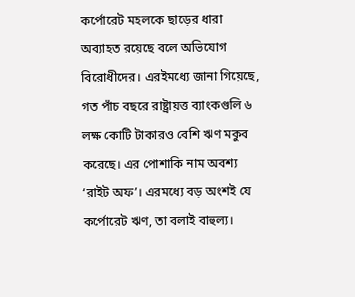কর্পোরেট মহলকে ছাড়ের ধারা অব্যাহত রয়েছে বলে অভিযোগ বিরোধীদের। এরইমধ্যে জানা গিয়েছে, গত পাঁচ বছরে রাষ্ট্রায়ত্ত ব্যাংকগুলি ৬ লক্ষ কোটি টাকারও বেশি ঋণ মকুব করেছে। এর পোশাকি নাম অবশ্য ‘রাইট অফ’। এরমধ্যে বড় অংশই যে কর্পোরেট ঋণ, তা বলাই বাহুল্য।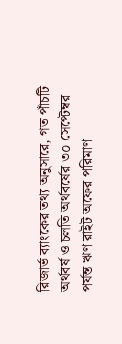রিজার্ভ ব্যাংকের তথ্য অনুসারে, গত পাঁচটি অর্থবর্ষ ও চলতি অর্থবর্ষের ৩০ সেপ্টেম্বর পর্যন্ত ঋণ রাইট অফের পরিমাণ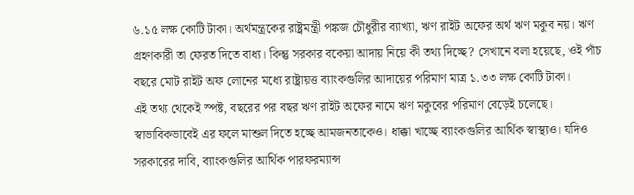৬.১৫ লক্ষ কোটি টাকা। অর্থমন্ত্রকের রাষ্ট্রমন্ত্রী পঙ্কজ চৌধুরীর ব্যাখ্যা, ঋণ রাইট অফের অর্থ ঋণ মকুব নয়। ঋণ গ্রহণকারী তা ফেরত দিতে বাধ্য। কিন্তু সরকার বকেয়া আদায় নিয়ে কী তথ্য দিচ্ছে? সেখানে বলা হয়েছে, ওই পাঁচ বছরে মোট রাইট অফ লোনের মধ্যে রাষ্ট্রায়ত্ত ব্যাংকগুলির আদায়ের পরিমাণ মাত্র ১.৩৩ লক্ষ কোটি টাকা।
এই তথ্য থেকেই স্পষ্ট, বছরের পর বছর ঋণ রাইট অফের নামে ঋণ মকুবের পরিমাণ বেড়েই চলেছে। স্বাভাবিকভাবেই এর ফলে মাশুল দিতে হচ্ছে আমজনতাকেও। ধাক্কা খাচ্ছে ব্যাংকগুলির আর্থিক স্বাস্থ্যও। যদিও সরকারের দাবি, ব্যাংকগুলির আর্থিক পারফরম্যান্স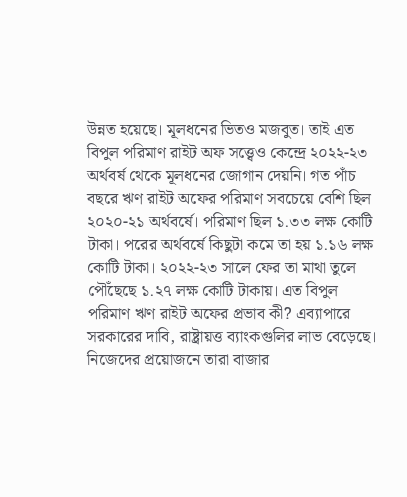উন্নত হয়েছে। মূলধনের ভিতও মজবুত। তাই এত বিপুল পরিমাণ রাইট অফ সত্ত্বেও কেন্দ্রে ২০২২-২৩ অর্থবর্ষ থেকে মূলধনের জোগান দেয়নি। গত পাঁচ বছরে ঋণ রাইট অফের পরিমাণ সবচেয়ে বেশি ছিল ২০২০-২১ অর্থবর্ষে। পরিমাণ ছিল ১.৩৩ লক্ষ কোটি টাকা। পরের অর্থবর্ষে কিছুটা কমে তা হয় ১.১৬ লক্ষ কোটি টাকা। ২০২২-২৩ সালে ফের তা মাথা তুলে পৌঁছেছে ১.২৭ লক্ষ কোটি টাকায়। এত বিপুল পরিমাণ ঋণ রাইট অফের প্রভাব কী? এব্যাপারে সরকারের দাবি, রাষ্ট্রায়ত্ত ব্যাংকগুলির লাভ বেড়েছে। নিজেদের প্রয়োজনে তারা বাজার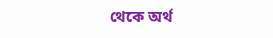থেকে অর্থ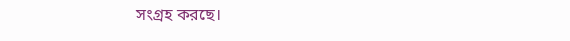সংগ্রহ করছে।